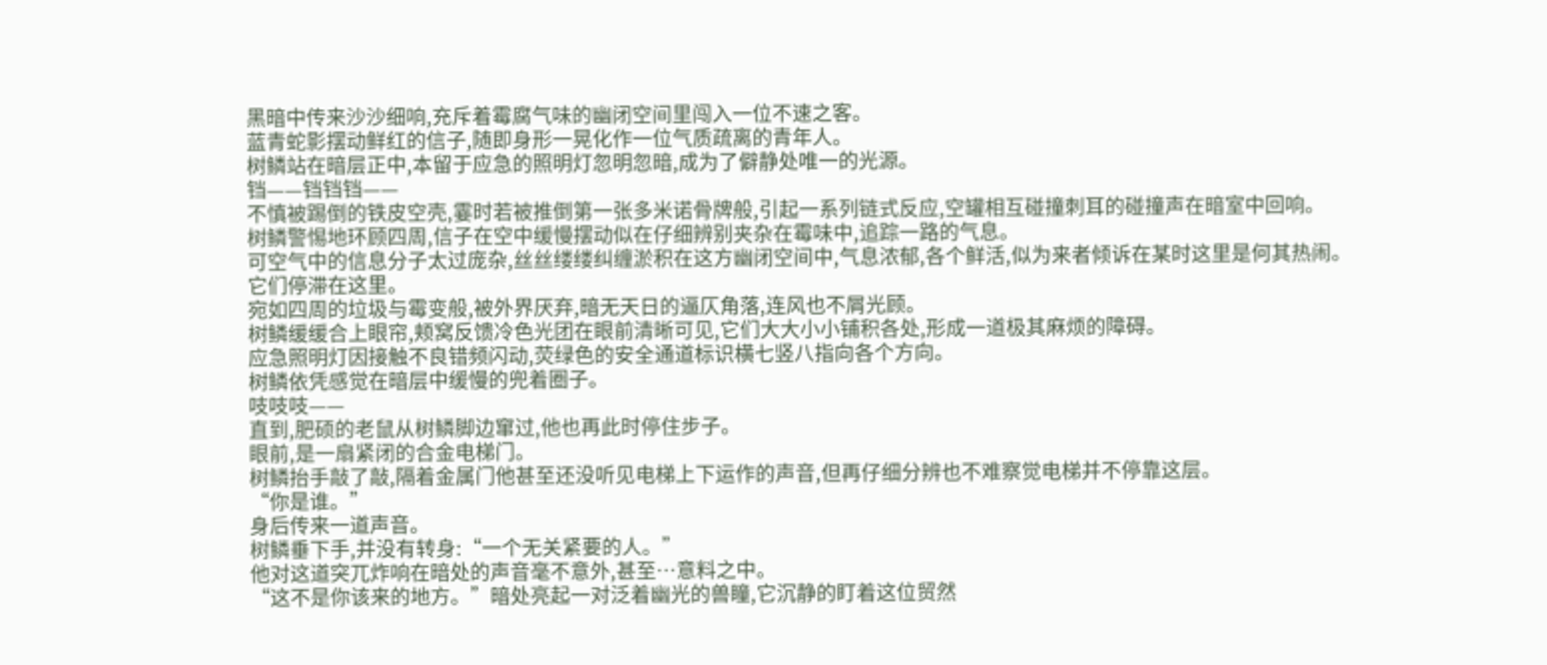黑暗中传来沙沙细响,充斥着霉腐气味的幽闭空间里闯入一位不速之客。
蓝青蛇影摆动鲜红的信子,随即身形一晃化作一位气质疏离的青年人。
树鳞站在暗层正中,本留于应急的照明灯忽明忽暗,成为了僻静处唯一的光源。
铛——铛铛铛——
不慎被踢倒的铁皮空壳,霎时若被推倒第一张多米诺骨牌般,引起一系列链式反应,空罐相互碰撞刺耳的碰撞声在暗室中回响。
树鳞警惕地环顾四周,信子在空中缓慢摆动似在仔细辨别夹杂在霉味中,追踪一路的气息。
可空气中的信息分子太过庞杂,丝丝缕缕纠缠淤积在这方幽闭空间中,气息浓郁,各个鲜活,似为来者倾诉在某时这里是何其热闹。
它们停滞在这里。
宛如四周的垃圾与霉变般,被外界厌弃,暗无天日的逼仄角落,连风也不屑光顾。
树鳞缓缓合上眼帘,颊窝反馈冷色光团在眼前清晰可见,它们大大小小铺积各处,形成一道极其麻烦的障碍。
应急照明灯因接触不良错频闪动,荧绿色的安全通道标识横七竖八指向各个方向。
树鳞依凭感觉在暗层中缓慢的兜着圈子。
吱吱吱——
直到,肥硕的老鼠从树鳞脚边窜过,他也再此时停住步子。
眼前,是一扇紧闭的合金电梯门。
树鳞抬手敲了敲,隔着金属门他甚至还没听见电梯上下运作的声音,但再仔细分辨也不难察觉电梯并不停靠这层。
“你是谁。”
身后传来一道声音。
树鳞垂下手,并没有转身:“一个无关紧要的人。”
他对这道突兀炸响在暗处的声音毫不意外,甚至…意料之中。
“这不是你该来的地方。”暗处亮起一对泛着幽光的兽瞳,它沉静的盯着这位贸然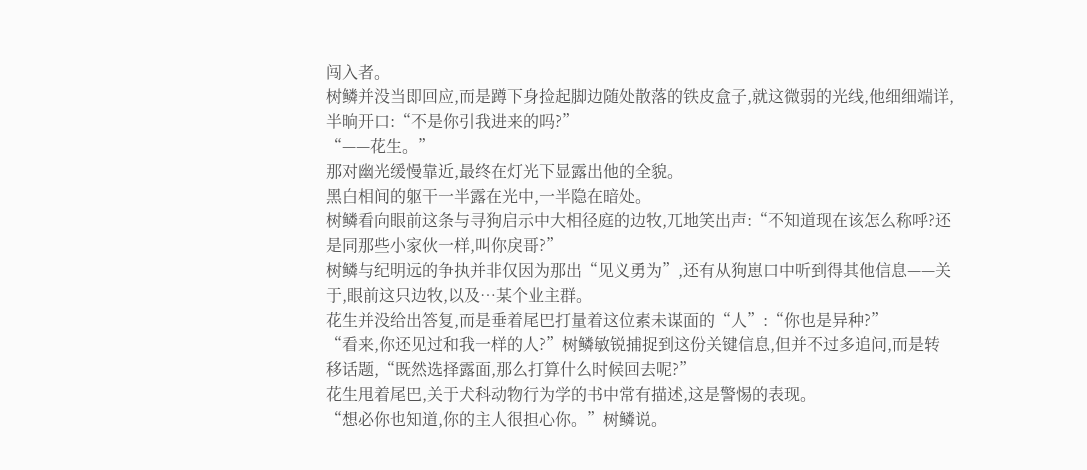闯入者。
树鳞并没当即回应,而是蹲下身捡起脚边随处散落的铁皮盒子,就这微弱的光线,他细细端详,半晌开口:“不是你引我进来的吗?”
“——花生。”
那对幽光缓慢靠近,最终在灯光下显露出他的全貌。
黑白相间的躯干一半露在光中,一半隐在暗处。
树鳞看向眼前这条与寻狗启示中大相径庭的边牧,兀地笑出声:“不知道现在该怎么称呼?还是同那些小家伙一样,叫你戾哥?”
树鳞与纪明远的争执并非仅因为那出“见义勇为”,还有从狗崽口中听到得其他信息——关于,眼前这只边牧,以及…某个业主群。
花生并没给出答复,而是垂着尾巴打量着这位素未谋面的“人”:“你也是异种?”
“看来,你还见过和我一样的人?”树鳞敏锐捕捉到这份关键信息,但并不过多追问,而是转移话题,“既然选择露面,那么打算什么时候回去呢?”
花生甩着尾巴,关于犬科动物行为学的书中常有描述,这是警惕的表现。
“想必你也知道,你的主人很担心你。”树鳞说。